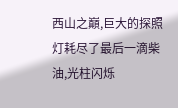西山之巔,巨大的探照灯耗尽了最后一滴柴油,光柱闪烁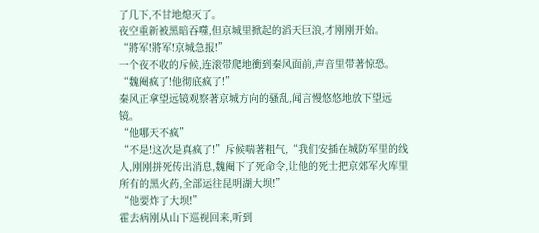了几下,不甘地熄灭了。
夜空重新被黑暗吞噬,但京城里掀起的滔天巨浪,才刚刚开始。
“將军!將军!京城急报!”
一个夜不收的斥候,连滚带爬地衝到秦风面前,声音里带著惊恐。
“魏阉疯了!他彻底疯了!”
秦风正拿望远镜观察著京城方向的骚乱,闻言慢悠悠地放下望远镜。
“他哪天不疯”
“不是!这次是真疯了!”斥候喘著粗气,“我们安插在城防军里的线人,刚刚拼死传出消息,魏阉下了死命令,让他的死士把京郊军火库里所有的黑火药,全部运往昆明湖大坝!”
“他要炸了大坝!”
霍去病刚从山下巡视回来,听到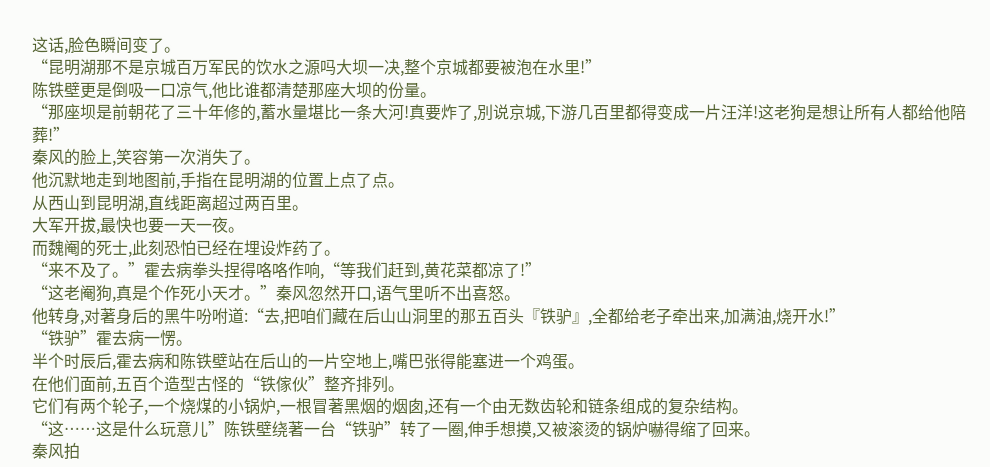这话,脸色瞬间变了。
“昆明湖那不是京城百万军民的饮水之源吗大坝一决,整个京城都要被泡在水里!”
陈铁壁更是倒吸一口凉气,他比谁都清楚那座大坝的份量。
“那座坝是前朝花了三十年修的,蓄水量堪比一条大河!真要炸了,別说京城,下游几百里都得变成一片汪洋!这老狗是想让所有人都给他陪葬!”
秦风的脸上,笑容第一次消失了。
他沉默地走到地图前,手指在昆明湖的位置上点了点。
从西山到昆明湖,直线距离超过两百里。
大军开拔,最快也要一天一夜。
而魏阉的死士,此刻恐怕已经在埋设炸药了。
“来不及了。”霍去病拳头捏得咯咯作响,“等我们赶到,黄花菜都凉了!”
“这老阉狗,真是个作死小天才。”秦风忽然开口,语气里听不出喜怒。
他转身,对著身后的黑牛吩咐道:“去,把咱们藏在后山山洞里的那五百头『铁驴』,全都给老子牵出来,加满油,烧开水!”
“铁驴”霍去病一愣。
半个时辰后,霍去病和陈铁壁站在后山的一片空地上,嘴巴张得能塞进一个鸡蛋。
在他们面前,五百个造型古怪的“铁傢伙”整齐排列。
它们有两个轮子,一个烧煤的小锅炉,一根冒著黑烟的烟囱,还有一个由无数齿轮和链条组成的复杂结构。
“这……这是什么玩意儿”陈铁壁绕著一台“铁驴”转了一圈,伸手想摸,又被滚烫的锅炉嚇得缩了回来。
秦风拍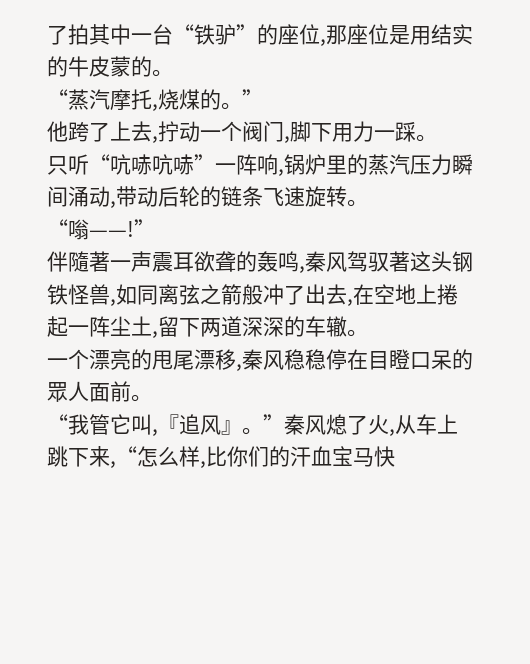了拍其中一台“铁驴”的座位,那座位是用结实的牛皮蒙的。
“蒸汽摩托,烧煤的。”
他跨了上去,拧动一个阀门,脚下用力一踩。
只听“吭哧吭哧”一阵响,锅炉里的蒸汽压力瞬间涌动,带动后轮的链条飞速旋转。
“嗡——!”
伴隨著一声震耳欲聋的轰鸣,秦风驾驭著这头钢铁怪兽,如同离弦之箭般冲了出去,在空地上捲起一阵尘土,留下两道深深的车辙。
一个漂亮的甩尾漂移,秦风稳稳停在目瞪口呆的眾人面前。
“我管它叫,『追风』。”秦风熄了火,从车上跳下来,“怎么样,比你们的汗血宝马快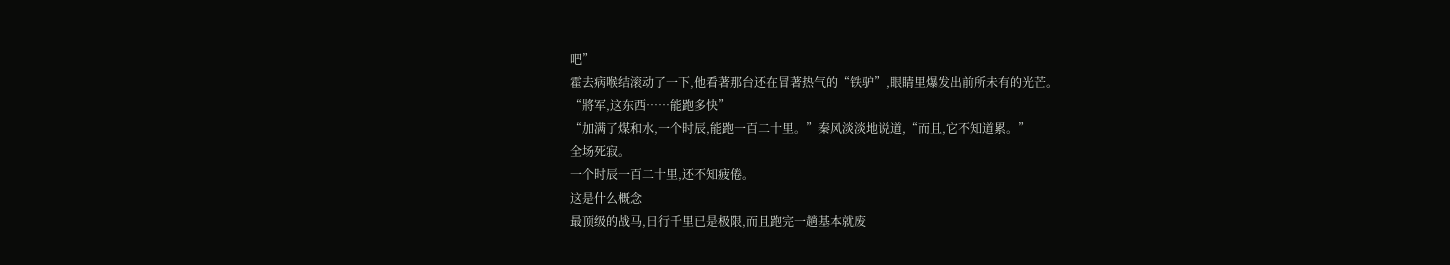吧”
霍去病喉结滚动了一下,他看著那台还在冒著热气的“铁驴”,眼睛里爆发出前所未有的光芒。
“將军,这东西……能跑多快”
“加满了煤和水,一个时辰,能跑一百二十里。”秦风淡淡地说道,“而且,它不知道累。”
全场死寂。
一个时辰一百二十里,还不知疲倦。
这是什么概念
最顶级的战马,日行千里已是极限,而且跑完一趟基本就废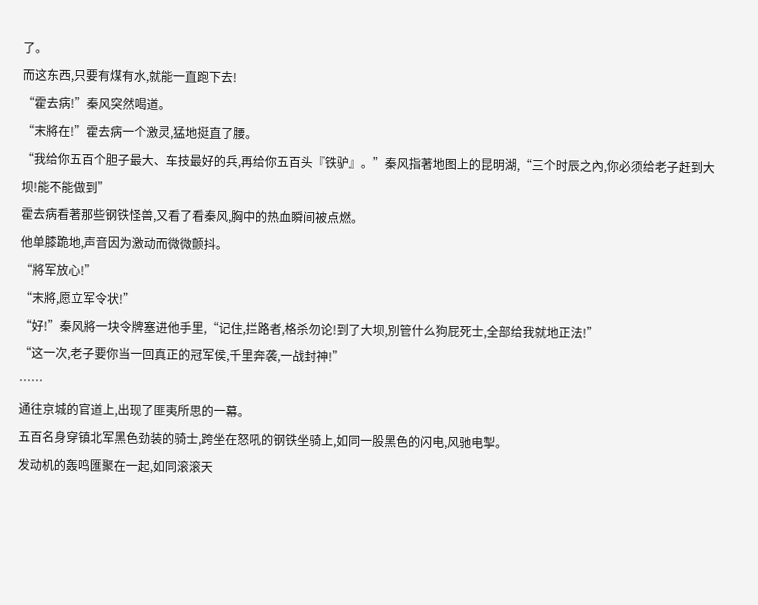了。
而这东西,只要有煤有水,就能一直跑下去!
“霍去病!”秦风突然喝道。
“末將在!”霍去病一个激灵,猛地挺直了腰。
“我给你五百个胆子最大、车技最好的兵,再给你五百头『铁驴』。”秦风指著地图上的昆明湖,“三个时辰之內,你必须给老子赶到大坝!能不能做到”
霍去病看著那些钢铁怪兽,又看了看秦风,胸中的热血瞬间被点燃。
他单膝跪地,声音因为激动而微微颤抖。
“將军放心!”
“末將,愿立军令状!”
“好!”秦风將一块令牌塞进他手里,“记住,拦路者,格杀勿论!到了大坝,別管什么狗屁死士,全部给我就地正法!”
“这一次,老子要你当一回真正的冠军侯,千里奔袭,一战封神!”
……
通往京城的官道上,出现了匪夷所思的一幕。
五百名身穿镇北军黑色劲装的骑士,跨坐在怒吼的钢铁坐骑上,如同一股黑色的闪电,风驰电掣。
发动机的轰鸣匯聚在一起,如同滚滚天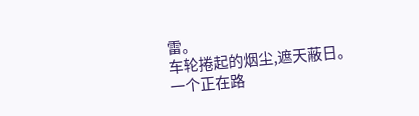雷。
车轮捲起的烟尘,遮天蔽日。
一个正在路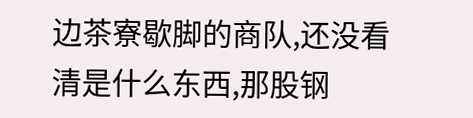边茶寮歇脚的商队,还没看清是什么东西,那股钢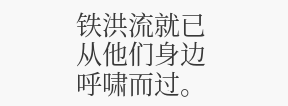铁洪流就已从他们身边呼啸而过。